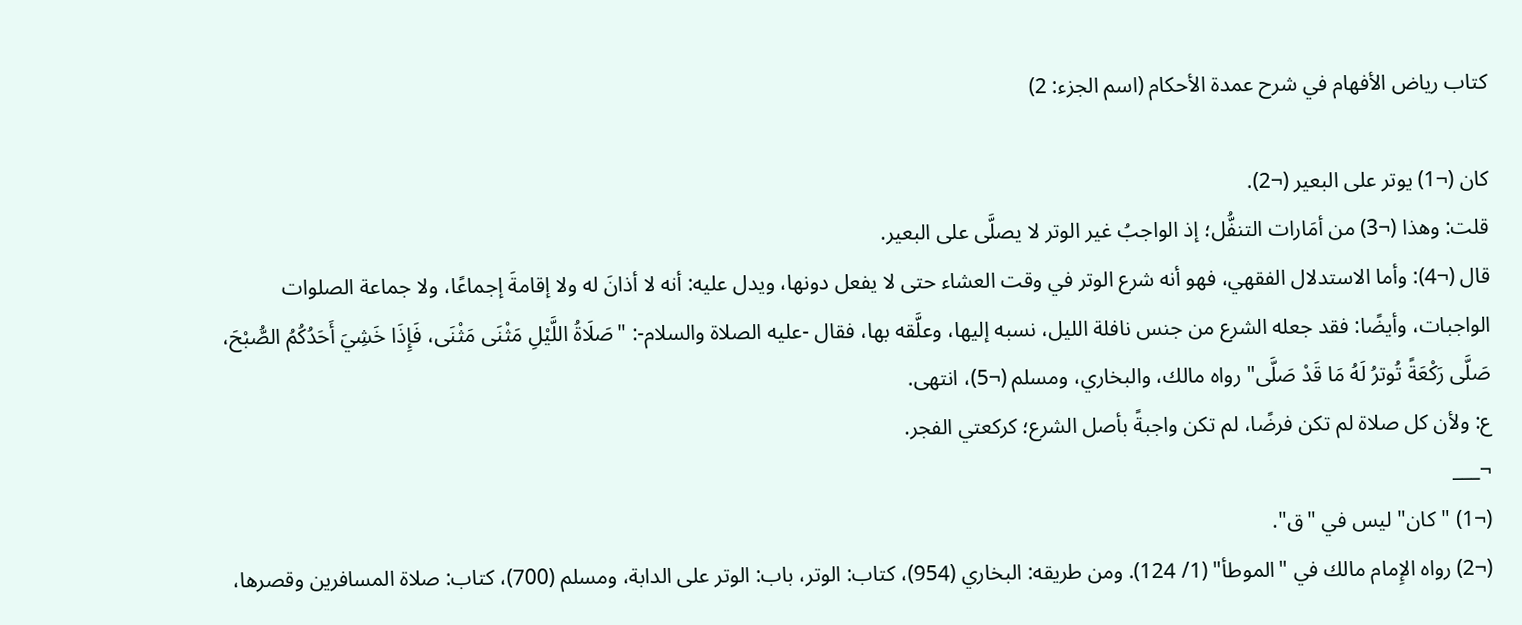كتاب رياض الأفهام في شرح عمدة الأحكام (اسم الجزء: 2)

كان (¬1) يوتر على البعير (¬2).
قلت: وهذا (¬3) من أمَارات التنفُّل؛ إذ الواجبُ غير الوتر لا يصلَّى على البعير.
قال (¬4): وأما الاستدلال الفقهي، فهو أنه شرع الوتر في وقت العشاء حتى لا يفعل دونها، ويدل عليه: أنه لا أذانَ له ولا إقامةَ إجماعًا، ولا جماعة الصلوات الواجبات، وأيضًا: فقد جعله الشرع من جنس نافلة الليل، نسبه إليها، وعلَّقه بها، فقال -عليه الصلاة والسلام-: "صَلَاةُ اللَّيْلِ مَثْنَى مَثْنَى، فَإِذَا خَشِيَ أَحَدُكُمُ الصُّبْحَ، صَلَّى رَكْعَةً تُوترُ لَهُ مَا قَدْ صَلَّى" رواه مالك، والبخاري، ومسلم (¬5)، انتهى.
ع: ولأن كل صلاة لم تكن فرضًا، لم تكن واجبةً بأصل الشرع؛ كركعتي الفجر.
¬___
(¬1) "كان" ليس في "ق".
(¬2) رواه الإِمام مالك في "الموطأ" (1/ 124). ومن طريقه: البخاري (954)، كتاب: الوتر، باب: الوتر على الدابة، ومسلم (700)، كتاب: صلاة المسافرين وقصرها،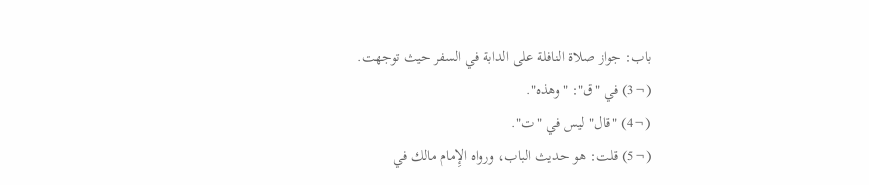باب: جواز صلاة النافلة على الدابة في السفر حيث توجهت.
(¬3) في "ق": "وهذه".
(¬4) "قال" ليس في "ت".
(¬5) قلت: هو حديث الباب، ورواه الإِمام مالك في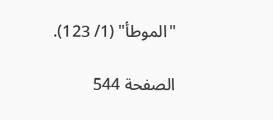"الموطأ" (1/ 123).

الصفحة 544